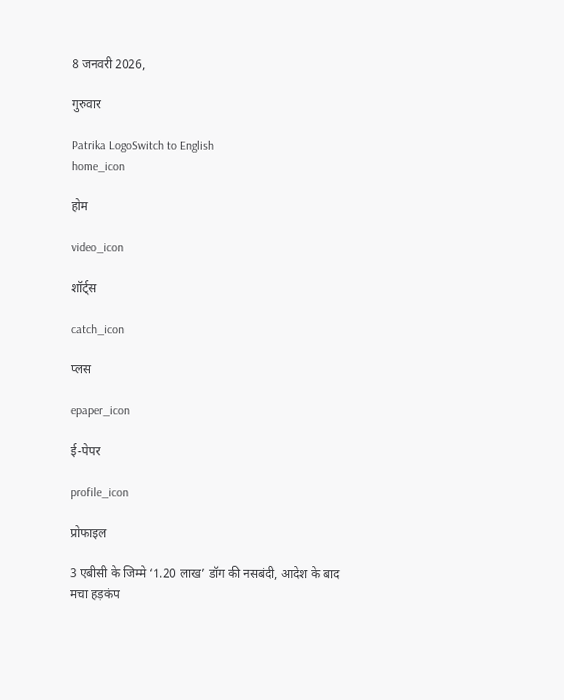8 जनवरी 2026,

गुरुवार

Patrika LogoSwitch to English
home_icon

होम

video_icon

शॉर्ट्स

catch_icon

प्लस

epaper_icon

ई-पेपर

profile_icon

प्रोफाइल

3 एबीसी के जिम्मे ‘1.20 लाख’ डॉग की नसबंदी, आदेश के बाद मचा हड़कंप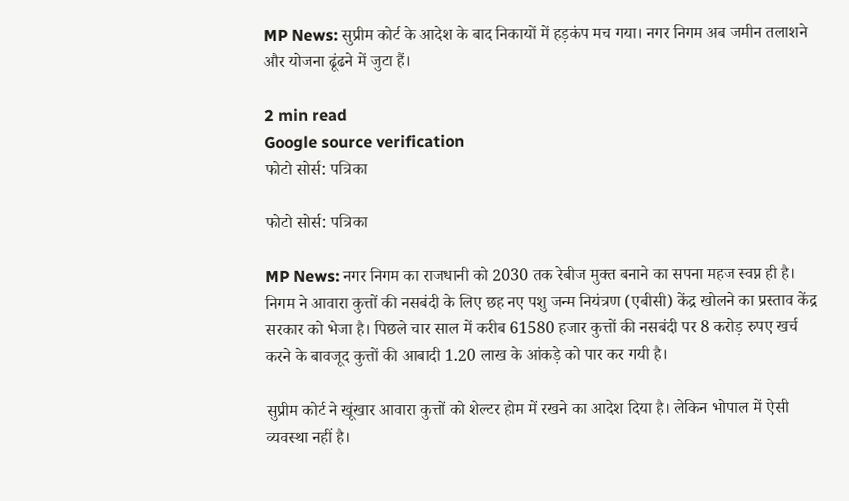MP News: सुप्रीम कोर्ट के आदेश के बाद निकायों में हड़कंप मच गया। नगर निगम अब जमीन तलाशने और योजना ढूंढने में जुटा हैं।

2 min read
Google source verification
फोटो सोर्स: पत्रिका

फोटो सोर्स: पत्रिका

MP News: नगर निगम का राजधानी को 2030 तक रेबीज मुक्त बनाने का सपना महज स्वप्न ही है। निगम ने आवारा कुत्तों की नसबंदी के लिए छह नए पशु जन्म नियंत्रण (एबीसी) केंद्र खोलने का प्रस्ताव केंद्र सरकार को भेजा है। पिछले चार साल में करीब 61580 हजार कुत्तों की नसबंदी पर 8 करोड़ रुपए खर्च करने के बावजूद कुत्तों की आबादी 1.20 लाख के आंकड़े को पार कर गयी है।

सुप्रीम कोर्ट ने खूंखार आवारा कुत्तों को शेल्टर होम में रखने का आदेश दिया है। लेकिन भोपाल में ऐसी व्यवस्था नहीं है।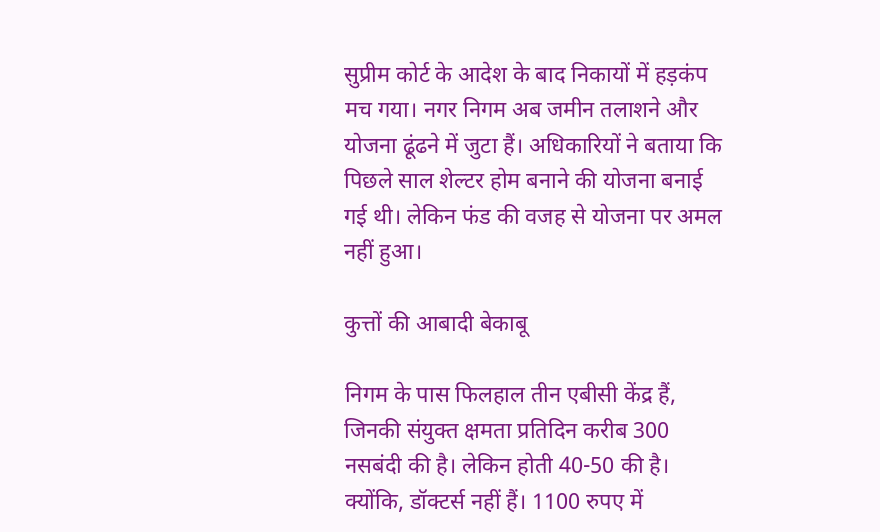सुप्रीम कोर्ट के आदेश के बाद निकायों में हड़कंप मच गया। नगर निगम अब जमीन तलाशने और योजना ढूंढने में जुटा हैं। अधिकारियों ने बताया कि पिछले साल शेल्टर होम बनाने की योजना बनाई गई थी। लेकिन फंड की वजह से योजना पर अमल नहीं हुआ।

कुत्तों की आबादी बेकाबू

निगम के पास फिलहाल तीन एबीसी केंद्र हैं, जिनकी संयुक्त क्षमता प्रतिदिन करीब 300 नसबंदी की है। लेकिन होती 40-50 की है। क्योंकि, डॉक्टर्स नहीं हैं। 1100 रुपए में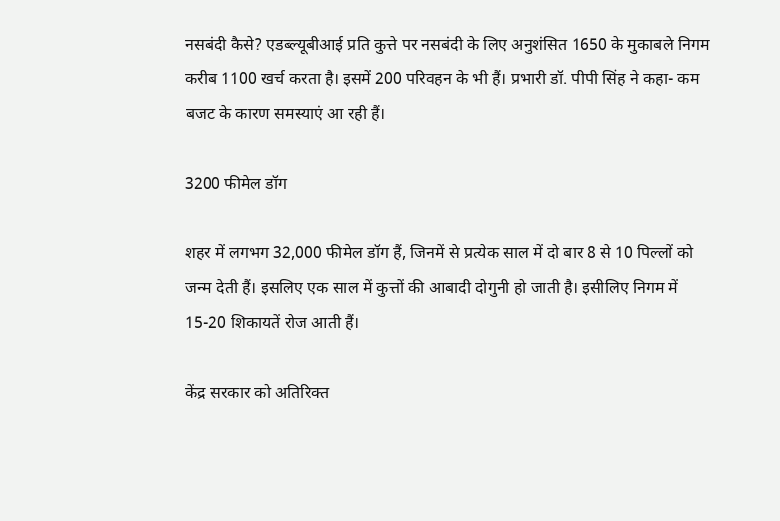नसबंदी कैसे? एडब्ल्यूबीआई प्रति कुत्ते पर नसबंदी के लिए अनुशंसित 1650 के मुकाबले निगम करीब 1100 खर्च करता है। इसमें 200 परिवहन के भी हैं। प्रभारी डॉ. पीपी सिंह ने कहा- कम बजट के कारण समस्याएं आ रही हैं।

3200 फीमेल डॉग

शहर में लगभग 32,000 फीमेल डॉग हैं, जिनमें से प्रत्येक साल में दो बार 8 से 10 पिल्लों को जन्म देती हैं। इसलिए एक साल में कुत्तों की आबादी दोगुनी हो जाती है। इसीलिए निगम में 15-20 शिकायतें रोज आती हैं।

केंद्र सरकार को अतिरिक्त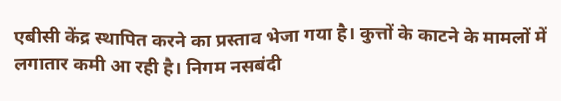एबीसी केंद्र स्थापित करने का प्रस्ताव भेजा गया है। कुत्तों के काटने के मामलों में लगातार कमी आ रही है। निगम नसबंदी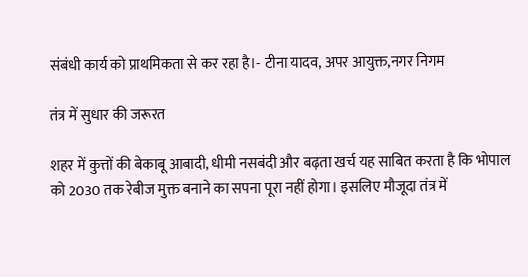संबंधी कार्य को प्राथमिकता से कर रहा है।- टीना यादव, अपर आयुक्त,नगर निगम

तंत्र में सुधार की जरूरत

शहर में कुत्तों की बेकाबू आबादी, धीमी नसबंदी और बढ़ता खर्च यह साबित करता है कि भोपाल को 2030 तक रेबीज मुक्त बनाने का सपना पूरा नहीं होगा। इसलिए मौजूदा तंत्र में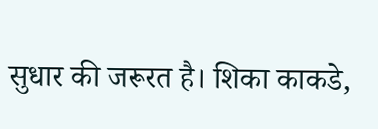सुधार की जरूरत है। शिका काकडे,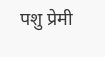पशु प्रेमी